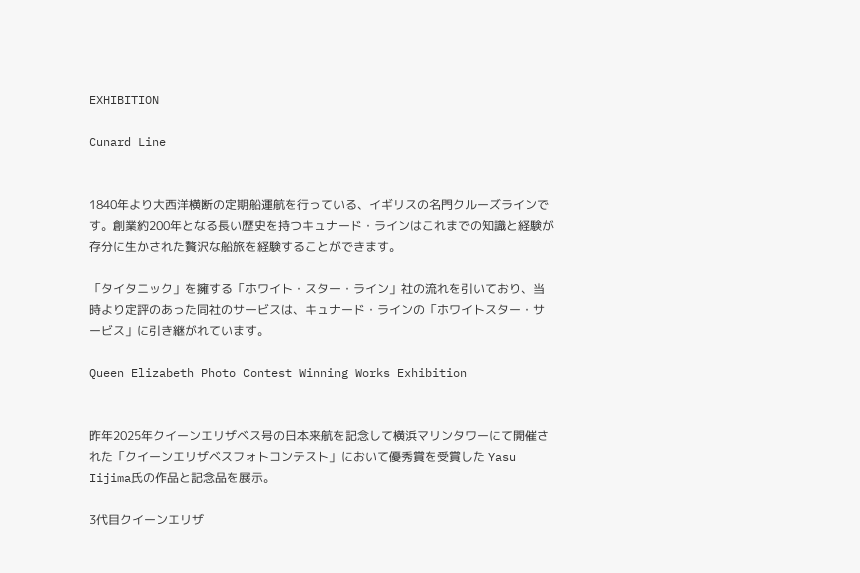EXHIBITION

Cunard Line


1840年より大西洋横断の定期船運航を行っている、イギリスの名門クルーズラインです。創業約200年となる長い歴史を持つキュナード・ラインはこれまでの知識と経験が存分に生かされた贅沢な船旅を経験することができます。

「タイタニック」を擁する「ホワイト・スター・ライン」社の流れを引いており、当時より定評のあった同社のサービスは、キュナード・ラインの「ホワイトスター・サービス」に引き継がれています。

Queen Elizabeth Photo Contest Winning Works Exhibition


昨年2025年クイーンエリザベス号の日本来航を記念して横浜マリンタワーにて開催された「クイーンエリザベスフォトコンテスト」において優秀賞を受賞した Yasu Iijima氏の作品と記念品を展示。

3代目クイーンエリザ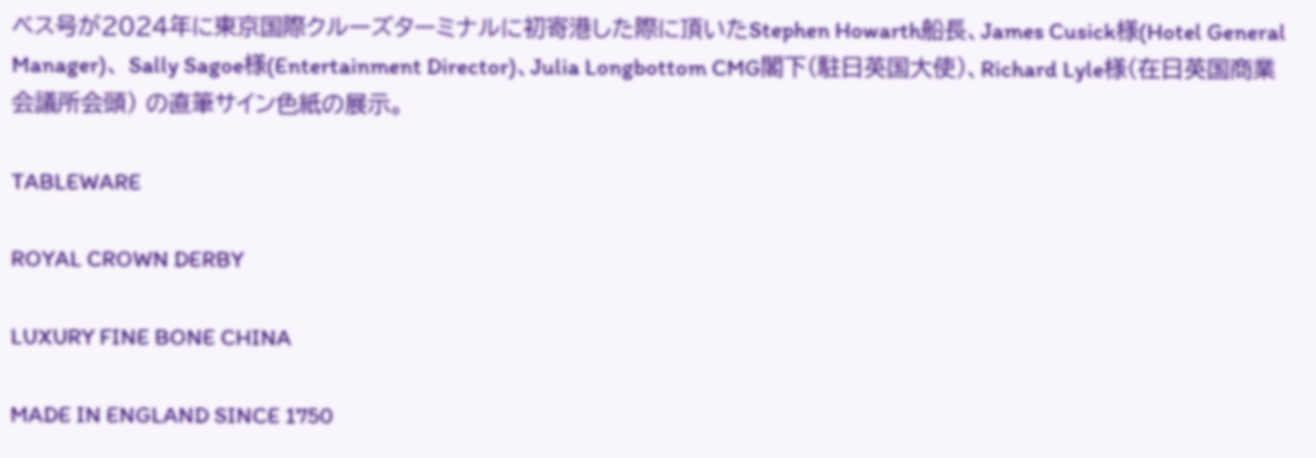ベス号が2024年に東京国際クルーズターミナルに初寄港した際に頂いたStephen Howarth船長、James Cusick様(Hotel General Manager)、 Sally Sagoe様(Entertainment Director)、Julia Longbottom CMG閣下(駐日英国大使)、Richard Lyle様(在日英国商業会議所会頭) の直筆サイン色紙の展示。

TABLEWARE

ROYAL CROWN DERBY

LUXURY FINE BONE CHINA

MADE IN ENGLAND SINCE 1750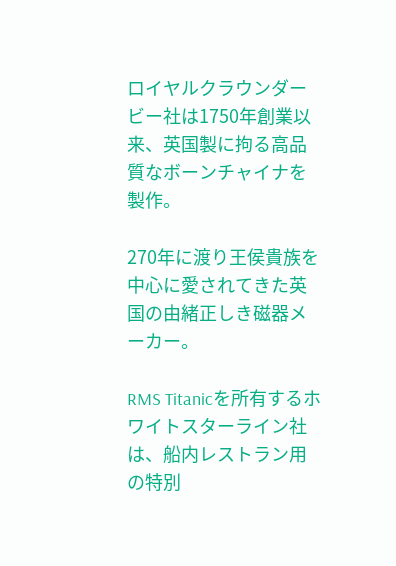ロイヤルクラウンダービー社は1750年創業以来、英国製に拘る高品質なボーンチャイナを製作。

270年に渡り王侯貴族を中心に愛されてきた英国の由緒正しき磁器メーカー。

RMS Titanicを所有するホワイトスターライン社は、船内レストラン用の特別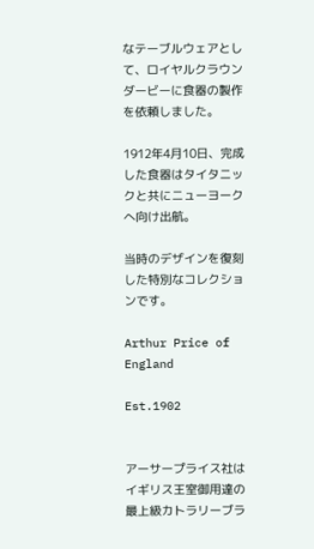なテーブルウェアとして、ロイヤルクラウンダービーに食器の製作を依頼しました。

1912年4月10日、完成した食器はタイタニックと共にニューヨークへ向け出航。

当時のデザインを復刻した特別なコレクションです。

Arthur Price of England

Est.1902


アーサープライス社はイギリス王室御用達の最上級カトラリーブラ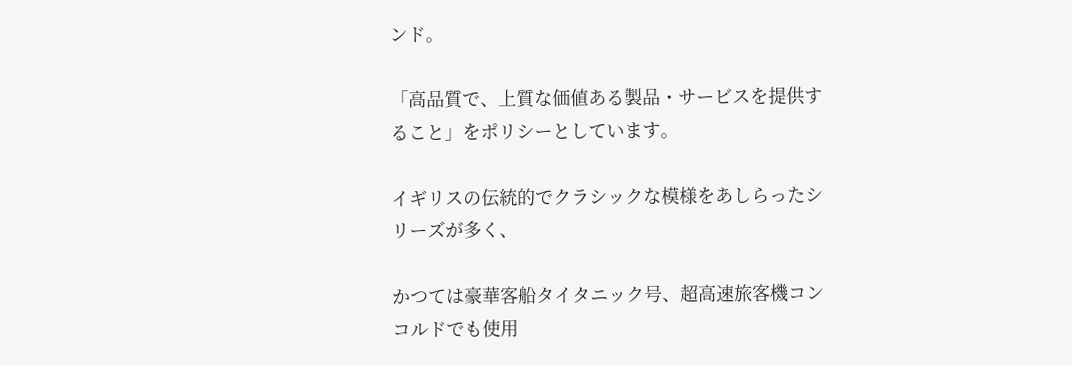ンド。

「高品質で、上質な価値ある製品・サービスを提供すること」をポリシーとしています。

イギリスの伝統的でクラシックな模様をあしらったシリーズが多く、

かつては豪華客船タイタニック号、超高速旅客機コンコルドでも使用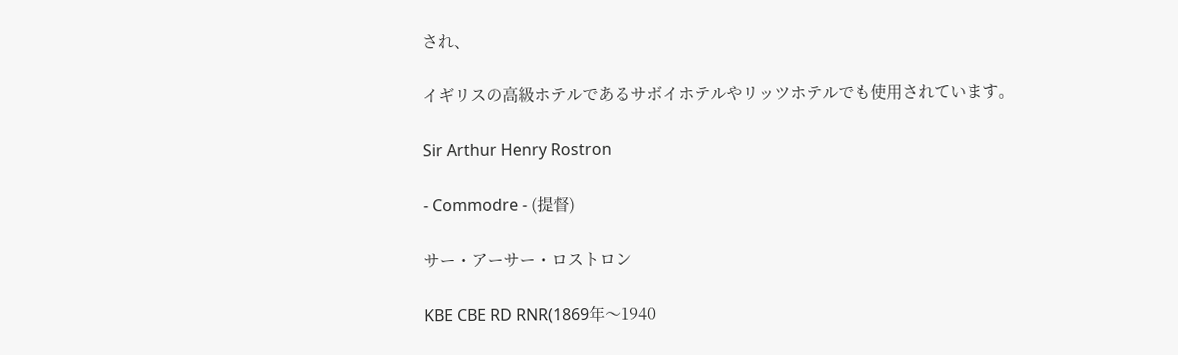され、

イギリスの高級ホテルであるサボイホテルやリッツホテルでも使用されています。

Sir Arthur Henry Rostron

- Commodre - (提督)

サー・アーサー・ロストロン

KBE CBE RD RNR(1869年〜1940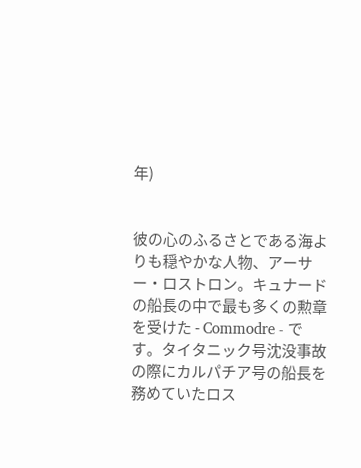年)


彼の心のふるさとである海よりも穏やかな人物、アーサー・ロストロン。キュナードの船長の中で最も多くの勲章を受けた - Commodre - です。タイタニック号沈没事故の際にカルパチア号の船長を務めていたロス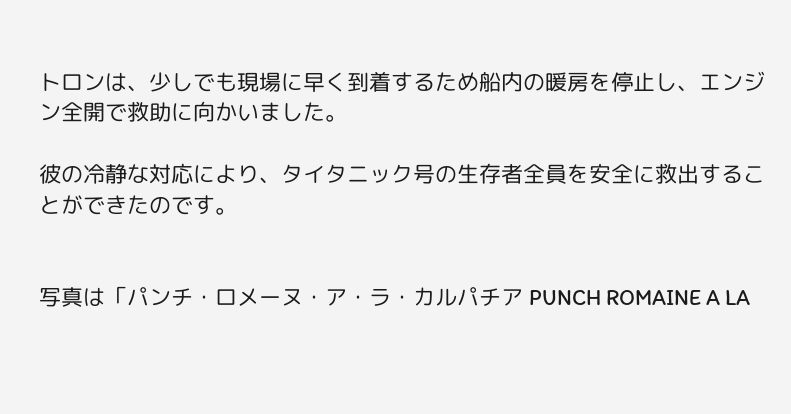トロンは、少しでも現場に早く到着するため船内の暖房を停止し、エンジン全開で救助に向かいました。

彼の冷静な対応により、タイタニック号の生存者全員を安全に救出することができたのです。


写真は「パンチ・ロメーヌ・ア・ラ・カルパチア PUNCH ROMAINE A LA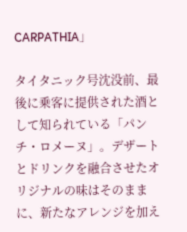CARPATHIA」

タイタニック号沈没前、最後に乗客に提供された酒として知られている「パンチ・ロメーヌ」。デザートとドリンクを融合させたオリジナルの味はそのままに、新たなアレンジを加え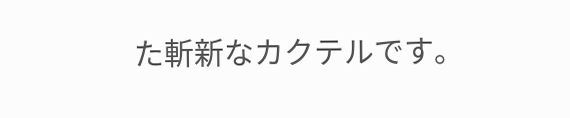た斬新なカクテルです。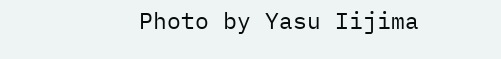Photo by Yasu Iijima